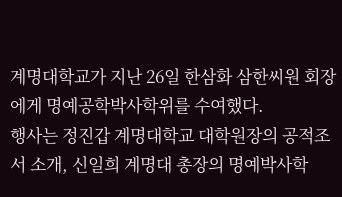계명대학교가 지난 26일 한삼화 삼한씨원 회장에게 명예공학박사학위를 수여했다.
행사는 정진갑 계명대학교 대학원장의 공적조서 소개, 신일희 계명대 총장의 명예박사학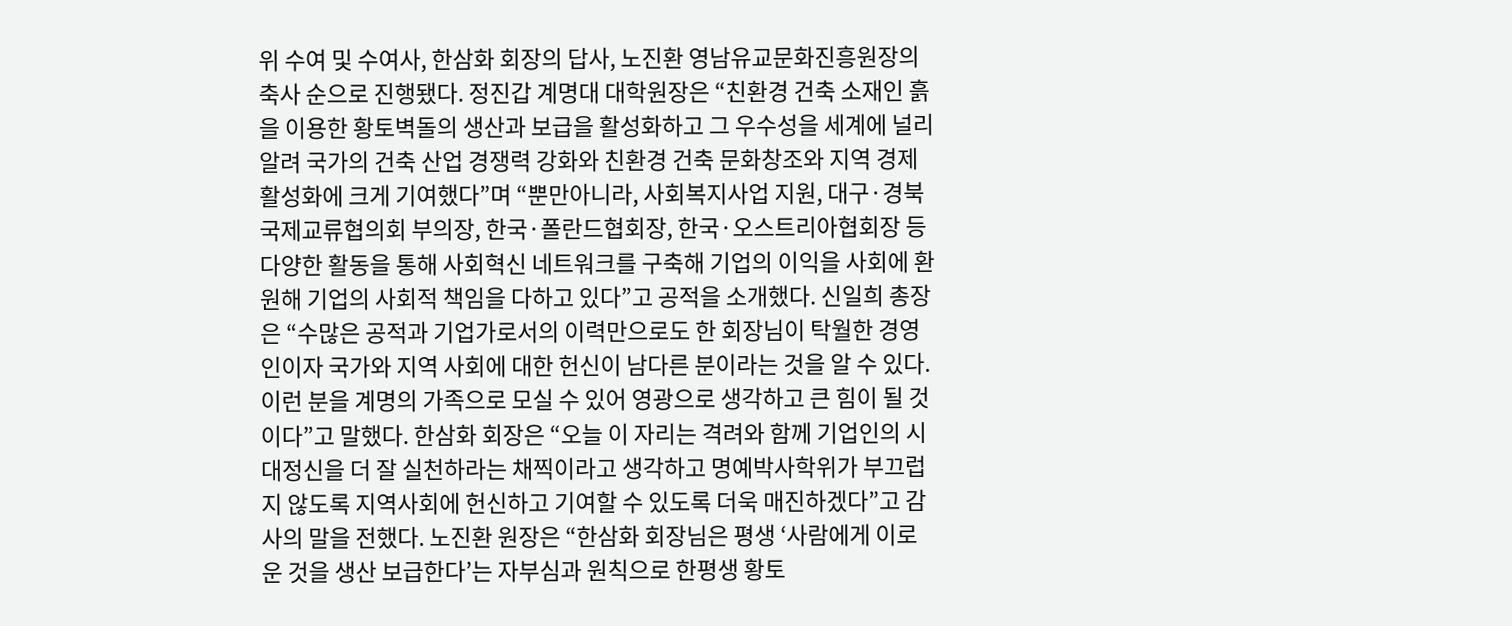위 수여 및 수여사, 한삼화 회장의 답사, 노진환 영남유교문화진흥원장의 축사 순으로 진행됐다. 정진갑 계명대 대학원장은 “친환경 건축 소재인 흙을 이용한 황토벽돌의 생산과 보급을 활성화하고 그 우수성을 세계에 널리 알려 국가의 건축 산업 경쟁력 강화와 친환경 건축 문화창조와 지역 경제 활성화에 크게 기여했다”며 “뿐만아니라, 사회복지사업 지원, 대구·경북국제교류협의회 부의장, 한국·폴란드협회장, 한국·오스트리아협회장 등 다양한 활동을 통해 사회혁신 네트워크를 구축해 기업의 이익을 사회에 환원해 기업의 사회적 책임을 다하고 있다”고 공적을 소개했다. 신일희 총장은 “수많은 공적과 기업가로서의 이력만으로도 한 회장님이 탁월한 경영인이자 국가와 지역 사회에 대한 헌신이 남다른 분이라는 것을 알 수 있다. 이런 분을 계명의 가족으로 모실 수 있어 영광으로 생각하고 큰 힘이 될 것이다”고 말했다. 한삼화 회장은 “오늘 이 자리는 격려와 함께 기업인의 시대정신을 더 잘 실천하라는 채찍이라고 생각하고 명예박사학위가 부끄럽지 않도록 지역사회에 헌신하고 기여할 수 있도록 더욱 매진하겠다”고 감사의 말을 전했다. 노진환 원장은 “한삼화 회장님은 평생 ‘사람에게 이로운 것을 생산 보급한다’는 자부심과 원칙으로 한평생 황토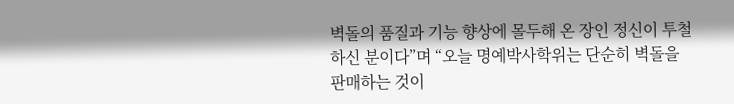벽돌의 품질과 기능 향상에 몰두해 온 장인 정신이 투철하신 분이다”며 “오늘 명예박사학위는 단순히 벽돌을 판매하는 것이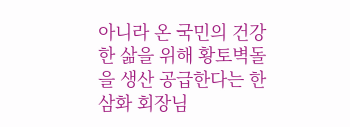아니라 온 국민의 건강한 삶을 위해 황토벽돌을 생산 공급한다는 한삼화 회장님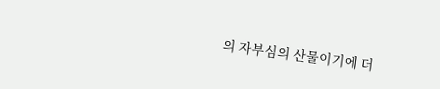의 자부심의 산물이기에 더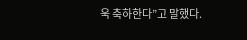욱 축하한다”고 말했다.